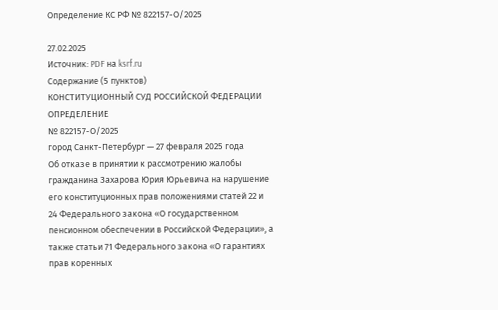Определение КС РФ № 822157-О/2025

27.02.2025
Источник: PDF на ksrf.ru
Содержание (5 пунктов)
КОНСТИТУЦИОННЫЙ СУД РОССИЙСКОЙ ФЕДЕРАЦИИ
ОПРЕДЕЛЕНИЕ
№ 822157-О/2025
город Санкт-Петербург — 27 февраля 2025 года
Об отказе в принятии к рассмотрению жалобы гражданина Захарова Юрия Юрьевича на нарушение его конституционных прав положениями статей 22 и 24 Федерального закона «О государственном пенсионном обеспечении в Российской Федерации», а также статьи 71 Федерального закона «О гарантиях прав коренных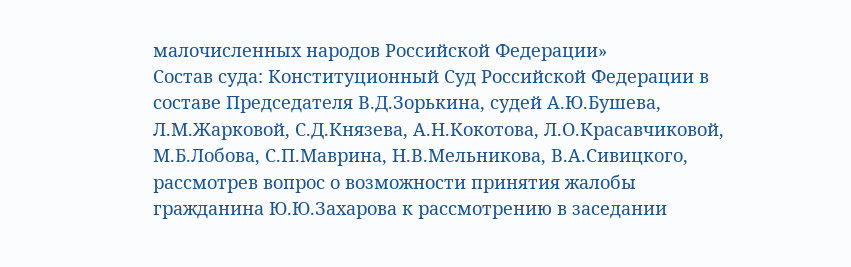малочисленных народов Российской Федерации»
Состав суда: Конституционный Суд Российской Федерации в составе Председателя В.Д.Зорькина, судей А.Ю.Бушева, Л.М.Жарковой, С.Д.Князева, А.Н.Кокотова, Л.О.Красавчиковой, М.Б.Лобова, С.П.Маврина, Н.В.Мельникова, В.А.Сивицкого, рассмотрев вопрос о возможности принятия жалобы гражданина Ю.Ю.Захарова к рассмотрению в заседании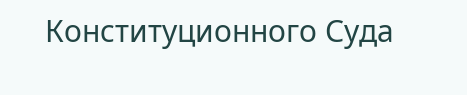Конституционного Суда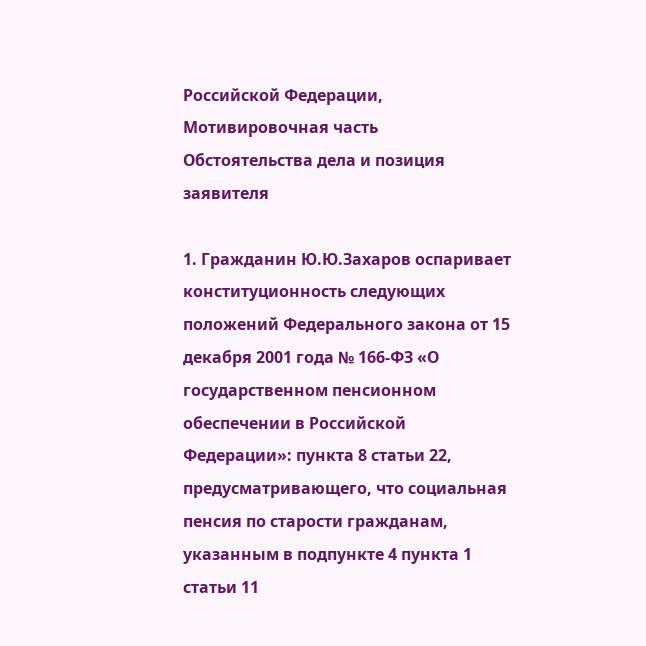Российской Федерации,
Мотивировочная часть
Обстоятельства дела и позиция заявителя

1. Гражданин Ю.Ю.Захаров оспаривает конституционность следующих положений Федерального закона от 15 декабря 2001 года № 166-ФЗ «О государственном пенсионном обеспечении в Российской Федерации»: пункта 8 статьи 22, предусматривающего, что социальная пенсия по старости гражданам, указанным в подпункте 4 пункта 1 статьи 11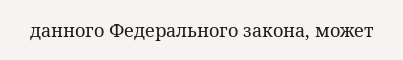данного Федерального закона, может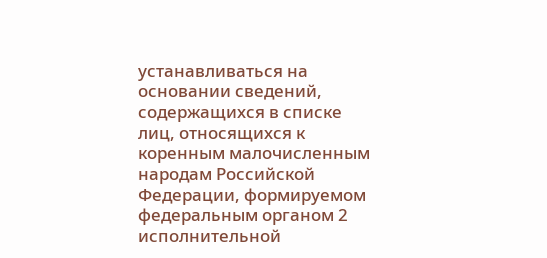устанавливаться на основании сведений, содержащихся в списке лиц, относящихся к коренным малочисленным народам Российской Федерации, формируемом федеральным органом 2 исполнительной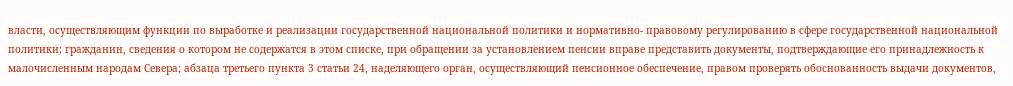власти, осуществляющим функции по выработке и реализации государственной национальной политики и нормативно- правовому регулированию в сфере государственной национальной политики; гражданин, сведения о котором не содержатся в этом списке, при обращении за установлением пенсии вправе представить документы, подтверждающие его принадлежность к малочисленным народам Севера; абзаца третьего пункта 3 статьи 24, наделяющего орган, осуществляющий пенсионное обеспечение, правом проверять обоснованность выдачи документов,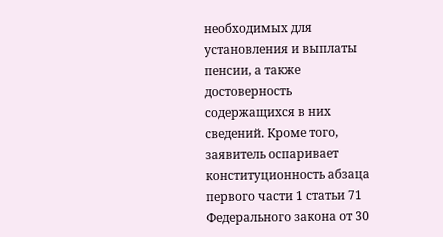необходимых для установления и выплаты пенсии, а также достоверность содержащихся в них сведений. Кроме того, заявитель оспаривает конституционность абзаца первого части 1 статьи 71 Федерального закона от 30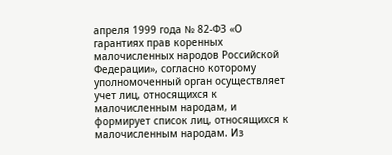апреля 1999 года № 82-ФЗ «О гарантиях прав коренных малочисленных народов Российской Федерации», согласно которому уполномоченный орган осуществляет учет лиц, относящихся к малочисленным народам, и формирует список лиц, относящихся к малочисленным народам. Из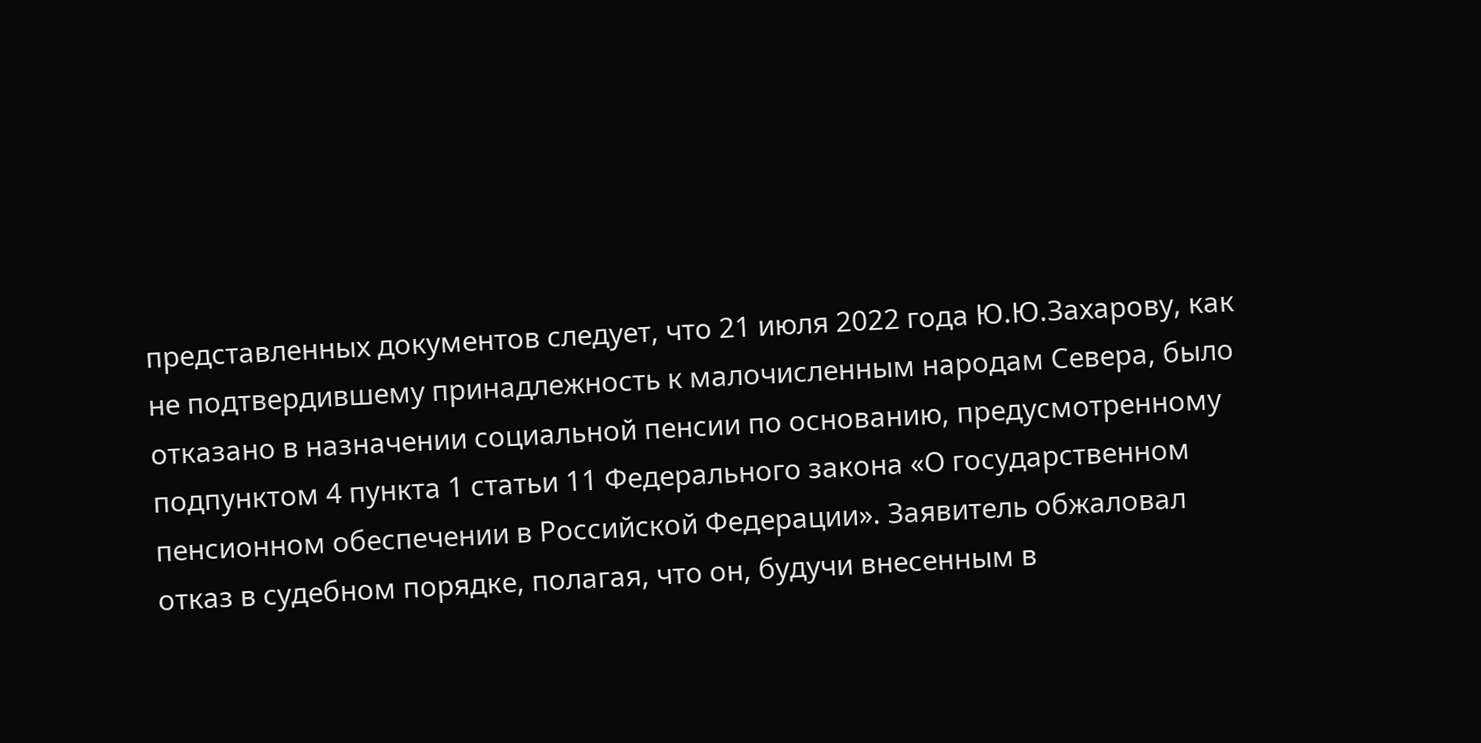представленных документов следует, что 21 июля 2022 года Ю.Ю.Захарову, как не подтвердившему принадлежность к малочисленным народам Севера, было отказано в назначении социальной пенсии по основанию, предусмотренному подпунктом 4 пункта 1 статьи 11 Федерального закона «О государственном пенсионном обеспечении в Российской Федерации». Заявитель обжаловал отказ в судебном порядке, полагая, что он, будучи внесенным в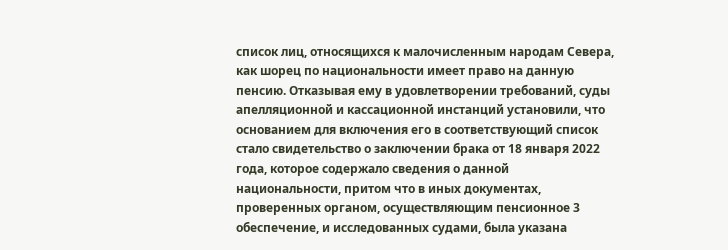список лиц, относящихся к малочисленным народам Севера, как шорец по национальности имеет право на данную пенсию. Отказывая ему в удовлетворении требований, суды апелляционной и кассационной инстанций установили, что основанием для включения его в соответствующий список стало свидетельство о заключении брака от 18 января 2022 года, которое содержало сведения о данной национальности, притом что в иных документах, проверенных органом, осуществляющим пенсионное 3 обеспечение, и исследованных судами, была указана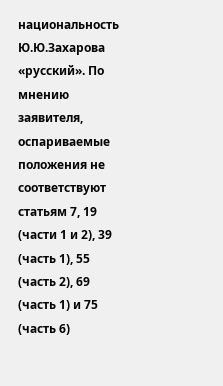национальность Ю.Ю.Захарова «русский». По мнению заявителя, оспариваемые положения не соответствуют статьям 7, 19 (части 1 и 2), 39 (часть 1), 55 (часть 2), 69 (часть 1) и 75 (часть 6)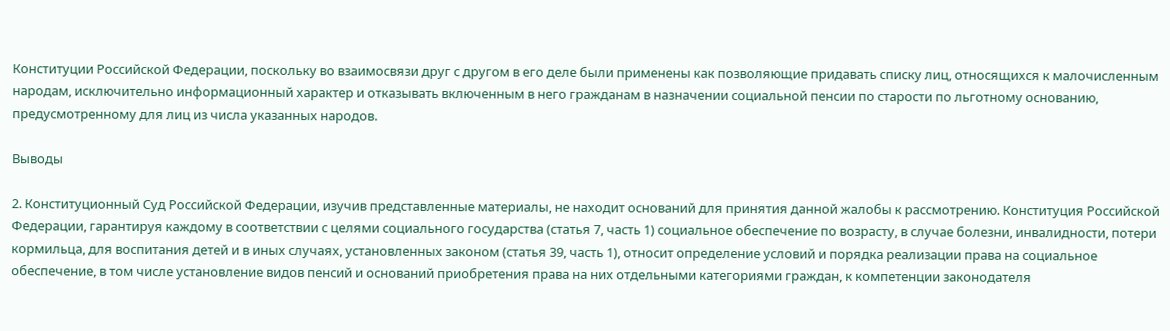Конституции Российской Федерации, поскольку во взаимосвязи друг с другом в его деле были применены как позволяющие придавать списку лиц, относящихся к малочисленным народам, исключительно информационный характер и отказывать включенным в него гражданам в назначении социальной пенсии по старости по льготному основанию, предусмотренному для лиц из числа указанных народов.

Выводы

2. Конституционный Суд Российской Федерации, изучив представленные материалы, не находит оснований для принятия данной жалобы к рассмотрению. Конституция Российской Федерации, гарантируя каждому в соответствии с целями социального государства (статья 7, часть 1) социальное обеспечение по возрасту, в случае болезни, инвалидности, потери кормильца, для воспитания детей и в иных случаях, установленных законом (статья 39, часть 1), относит определение условий и порядка реализации права на социальное обеспечение, в том числе установление видов пенсий и оснований приобретения права на них отдельными категориями граждан, к компетенции законодателя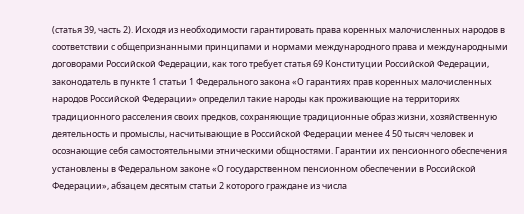(статья 39, часть 2). Исходя из необходимости гарантировать права коренных малочисленных народов в соответствии с общепризнанными принципами и нормами международного права и международными договорами Российской Федерации, как того требует статья 69 Конституции Российской Федерации, законодатель в пункте 1 статьи 1 Федерального закона «О гарантиях прав коренных малочисленных народов Российской Федерации» определил такие народы как проживающие на территориях традиционного расселения своих предков, сохраняющие традиционные образ жизни, хозяйственную деятельность и промыслы, насчитывающие в Российской Федерации менее 4 50 тысяч человек и осознающие себя самостоятельными этническими общностями. Гарантии их пенсионного обеспечения установлены в Федеральном законе «О государственном пенсионном обеспечении в Российской Федерации», абзацем десятым статьи 2 которого граждане из числа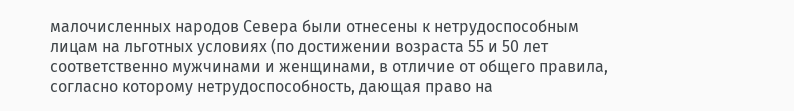малочисленных народов Севера были отнесены к нетрудоспособным лицам на льготных условиях (по достижении возраста 55 и 50 лет соответственно мужчинами и женщинами, в отличие от общего правила, согласно которому нетрудоспособность, дающая право на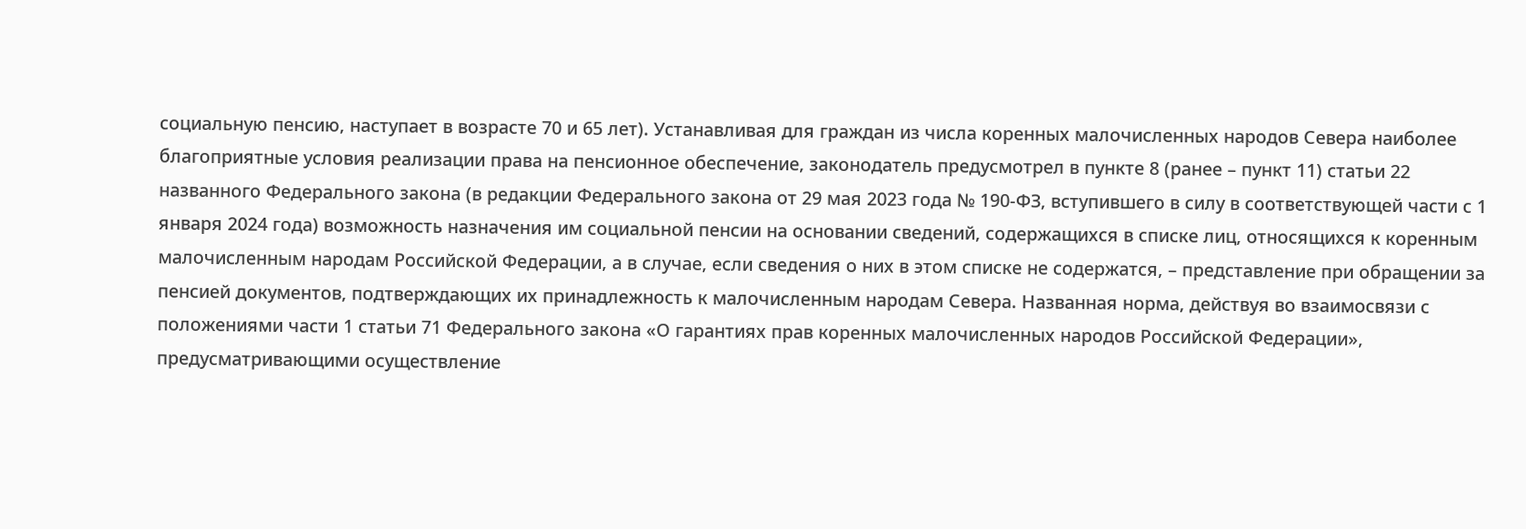социальную пенсию, наступает в возрасте 70 и 65 лет). Устанавливая для граждан из числа коренных малочисленных народов Севера наиболее благоприятные условия реализации права на пенсионное обеспечение, законодатель предусмотрел в пункте 8 (ранее – пункт 11) статьи 22 названного Федерального закона (в редакции Федерального закона от 29 мая 2023 года № 190-ФЗ, вступившего в силу в соответствующей части с 1 января 2024 года) возможность назначения им социальной пенсии на основании сведений, содержащихся в списке лиц, относящихся к коренным малочисленным народам Российской Федерации, а в случае, если сведения о них в этом списке не содержатся, – представление при обращении за пенсией документов, подтверждающих их принадлежность к малочисленным народам Севера. Названная норма, действуя во взаимосвязи с положениями части 1 статьи 71 Федерального закона «О гарантиях прав коренных малочисленных народов Российской Федерации», предусматривающими осуществление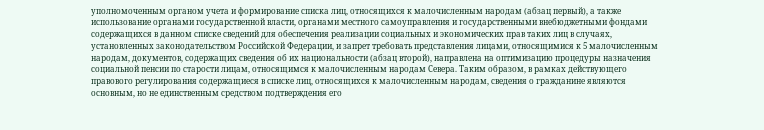уполномоченным органом учета и формирование списка лиц, относящихся к малочисленным народам (абзац первый), а также использование органами государственной власти, органами местного самоуправления и государственными внебюджетными фондами содержащихся в данном списке сведений для обеспечения реализации социальных и экономических прав таких лиц в случаях, установленных законодательством Российской Федерации, и запрет требовать представления лицами, относящимися к 5 малочисленным народам, документов, содержащих сведения об их национальности (абзац второй), направлена на оптимизацию процедуры назначения социальной пенсии по старости лицам, относящимся к малочисленным народам Севера. Таким образом, в рамках действующего правового регулирования содержащиеся в списке лиц, относящихся к малочисленным народам, сведения о гражданине являются основным, но не единственным средством подтверждения его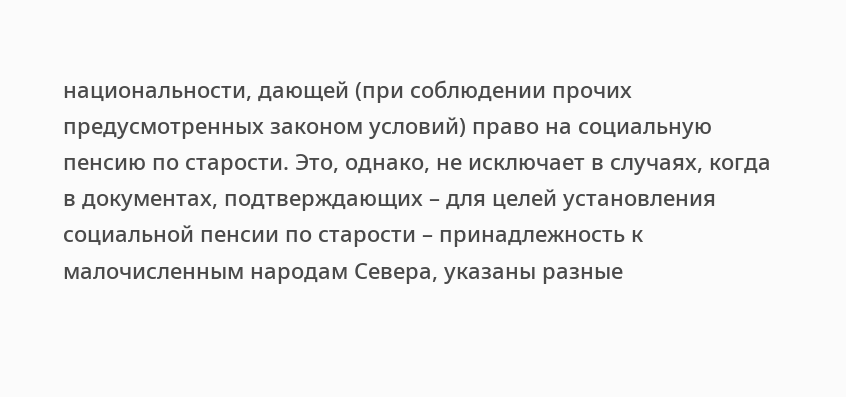национальности, дающей (при соблюдении прочих предусмотренных законом условий) право на социальную пенсию по старости. Это, однако, не исключает в случаях, когда в документах, подтверждающих – для целей установления социальной пенсии по старости – принадлежность к малочисленным народам Севера, указаны разные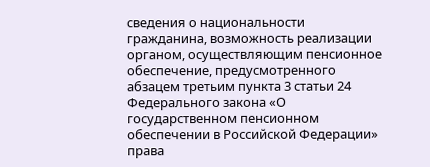сведения о национальности гражданина, возможность реализации органом, осуществляющим пенсионное обеспечение, предусмотренного абзацем третьим пункта 3 статьи 24 Федерального закона «О государственном пенсионном обеспечении в Российской Федерации» права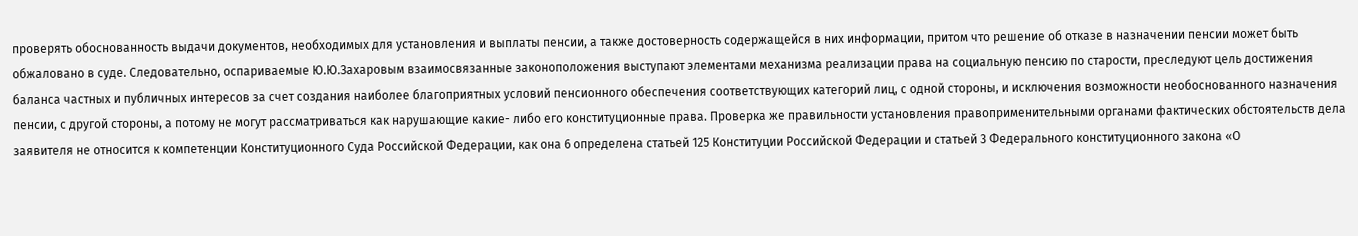проверять обоснованность выдачи документов, необходимых для установления и выплаты пенсии, а также достоверность содержащейся в них информации, притом что решение об отказе в назначении пенсии может быть обжаловано в суде. Следовательно, оспариваемые Ю.Ю.Захаровым взаимосвязанные законоположения выступают элементами механизма реализации права на социальную пенсию по старости, преследуют цель достижения баланса частных и публичных интересов за счет создания наиболее благоприятных условий пенсионного обеспечения соответствующих категорий лиц, с одной стороны, и исключения возможности необоснованного назначения пенсии, с другой стороны, а потому не могут рассматриваться как нарушающие какие- либо его конституционные права. Проверка же правильности установления правоприменительными органами фактических обстоятельств дела заявителя не относится к компетенции Конституционного Суда Российской Федерации, как она 6 определена статьей 125 Конституции Российской Федерации и статьей 3 Федерального конституционного закона «О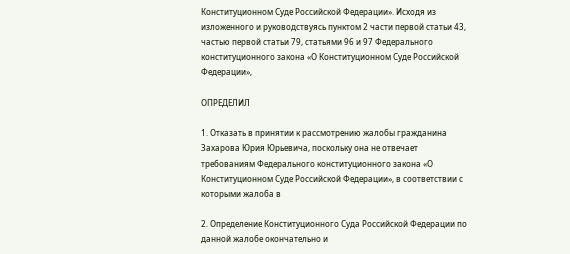Конституционном Суде Российской Федерации». Исходя из изложенного и руководствуясь пунктом 2 части первой статьи 43, частью первой статьи 79, статьями 96 и 97 Федерального конституционного закона «О Конституционном Суде Российской Федерации»,

ОПРЕДЕЛИЛ

1. Отказать в принятии к рассмотрению жалобы гражданина Захарова Юрия Юрьевича, поскольку она не отвечает требованиям Федерального конституционного закона «О Конституционном Суде Российской Федерации», в соответствии с которыми жалоба в

2. Определение Конституционного Суда Российской Федерации по данной жалобе окончательно и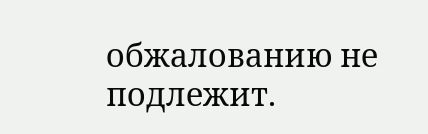обжалованию не подлежит.